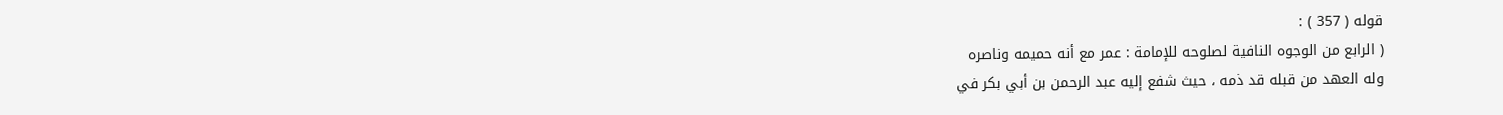قوله ( 357 ) :
( الرابع من الوجوه النافية لصلوحه للإمامة : عمر مع أنه حميمه وناصره
وله العهد من قبله قد ذمه ، حيث شفع إليه عبد الرحمن بن أبي بكر في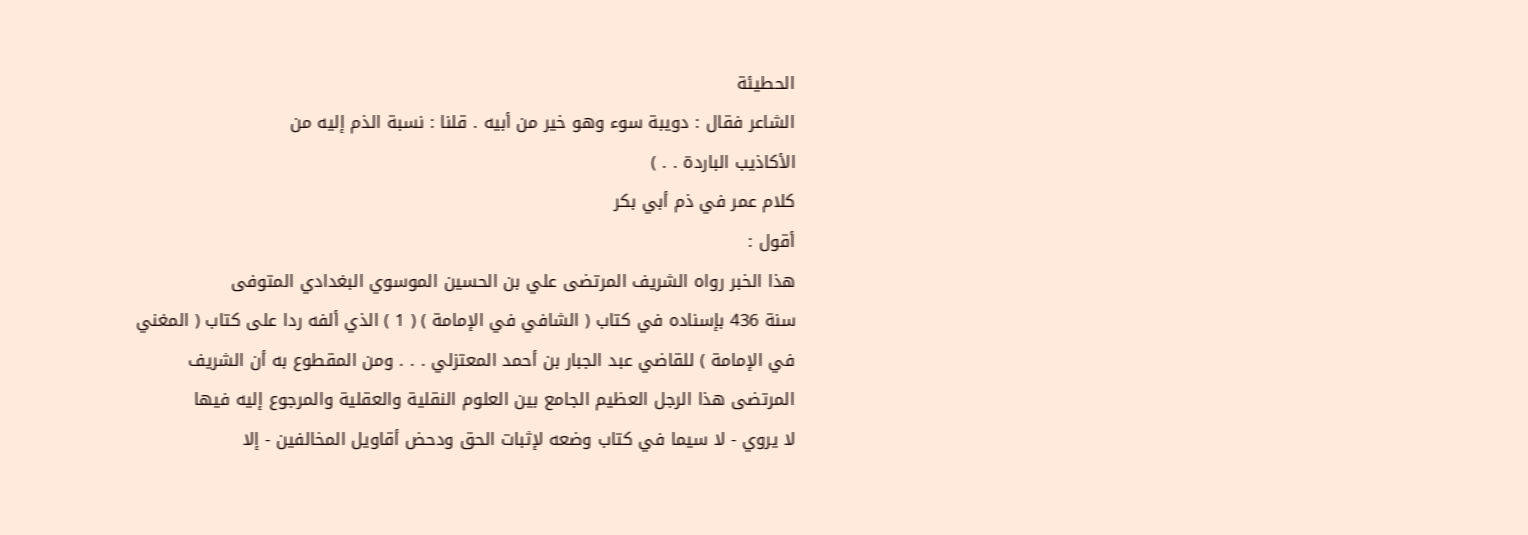الحطيئة
الشاعر فقال : دويبة سوء وهو خير من أبيه . قلنا : نسبة الذم إليه من
الأكاذيب الباردة . . )
كلام عمر في ذم أبي بكر
أقول :
هذا الخبر رواه الشريف المرتضى علي بن الحسين الموسوي البغدادي المتوفى
سنة 436 بإسناده في كتاب ( الشافي في الإمامة ) ( 1 ) الذي ألفه ردا على كتاب ( المغني
في الإمامة ) للقاضي عبد الجبار بن أحمد المعتزلي . . . ومن المقطوع به أن الشريف
المرتضى هذا الرجل العظيم الجامع بين العلوم النقلية والعقلية والمرجوع إليه فيها
لا يروي - لا سيما في كتاب وضعه لإثبات الحق ودحض أقاويل المخالفين - إلا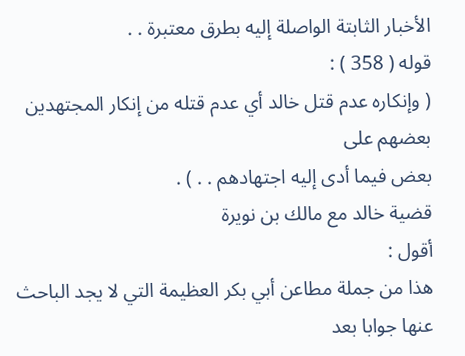الأخبار الثابتة الواصلة إليه بطرق معتبرة . .
قوله ( 358 ) :
( وإنكاره عدم قتل خالد أي عدم قتله من إنكار المجتهدين بعضهم على
بعض فيما أدى إليه اجتهادهم . . ) .
قضية خالد مع مالك بن نويرة
أقول :
هذا من جملة مطاعن أبي بكر العظيمة التي لا يجد الباحث عنها جوابا بعد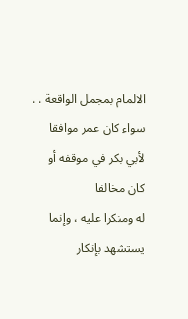الالمام بمجمل الواقعة . . سواء كان عمر موافقا لأبي بكر في موقفه أو كان مخالفا
له ومنكرا عليه ، وإنما يستشهد بإنكار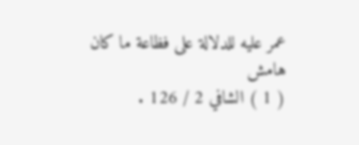عمر عليه للدلالة على فظاعة ما كان
هامش
( 1 ) الشافي 2 / 126 .